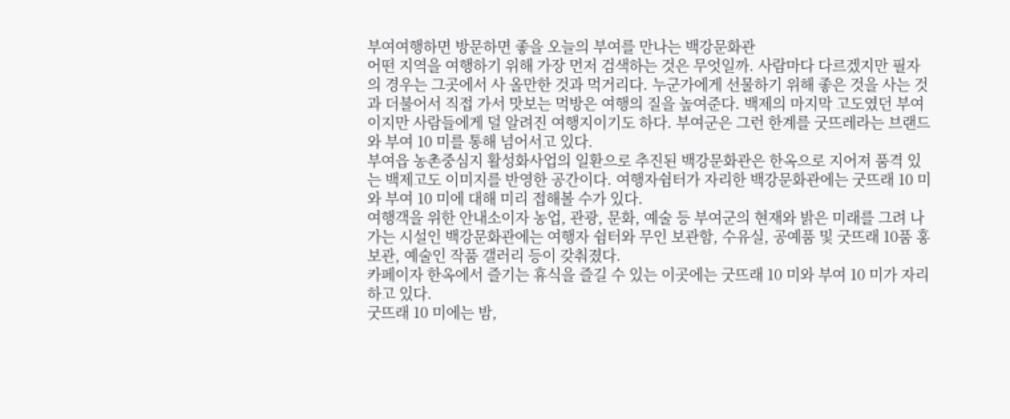부여여행하면 방문하면 좋을 오늘의 부여를 만나는 백강문화관
어떤 지역을 여행하기 위해 가장 먼저 검색하는 것은 무엇일까. 사람마다 다르겠지만 필자의 경우는 그곳에서 사 올만한 것과 먹거리다. 누군가에게 선물하기 위해 좋은 것을 사는 것과 더불어서 직접 가서 맛보는 먹방은 여행의 질을 높여준다. 백제의 마지막 고도였던 부여이지만 사람들에게 덜 알려진 여행지이기도 하다. 부여군은 그런 한계를 굿뜨레라는 브랜드와 부여 10 미를 통해 넘어서고 있다.
부여읍 농촌중심지 활성화사업의 일환으로 추진된 백강문화관은 한옥으로 지어져 품격 있는 백제고도 이미지를 반영한 공간이다. 여행자쉼터가 자리한 백강문화관에는 굿뜨래 10 미와 부여 10 미에 대해 미리 접해볼 수가 있다.
여행객을 위한 안내소이자 농업, 관광, 문화, 예술 등 부여군의 현재와 밝은 미래를 그려 나가는 시설인 백강문화관에는 여행자 쉼터와 무인 보관함, 수유실, 공예품 및 굿뜨래 10품 홍보관, 예술인 작품 갤러리 등이 갖춰졌다.
카페이자 한옥에서 즐기는 휴식을 즐길 수 있는 이곳에는 굿뜨래 10 미와 부여 10 미가 자리하고 있다.
굿뜨래 10 미에는 밤,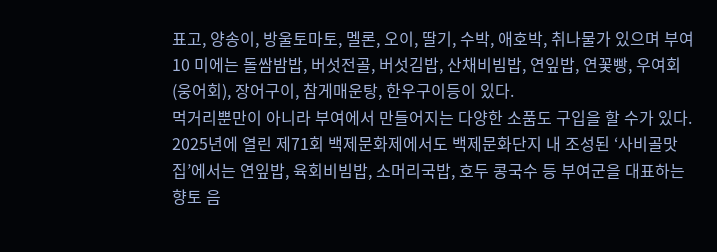표고, 양송이, 방울토마토, 멜론, 오이, 딸기, 수박, 애호박, 취나물가 있으며 부여 10 미에는 돌쌈밤밥, 버섯전골, 버섯김밥, 산채비빔밥, 연잎밥, 연꽃빵, 우여회(웅어회), 장어구이, 참게매운탕, 한우구이등이 있다.
먹거리뿐만이 아니라 부여에서 만들어지는 다양한 소품도 구입을 할 수가 있다.
2025년에 열린 제71회 백제문화제에서도 백제문화단지 내 조성된 ‘사비골맛집’에서는 연잎밥, 육회비빔밥, 소머리국밥, 호두 콩국수 등 부여군을 대표하는 향토 음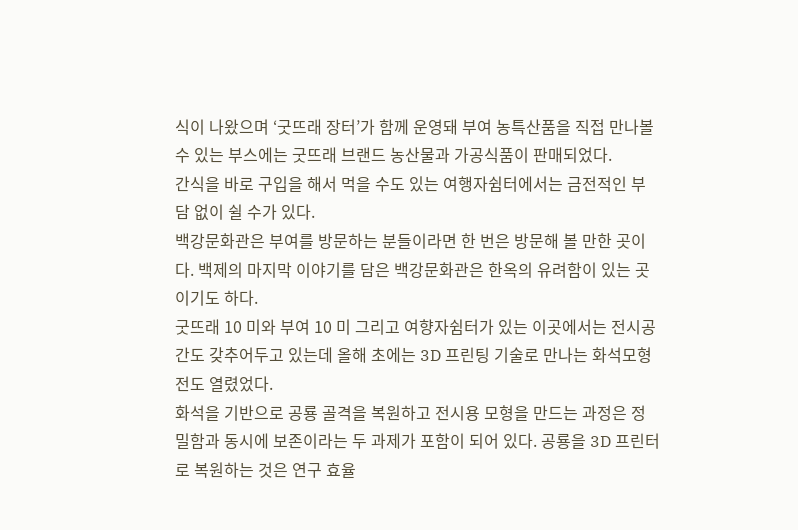식이 나왔으며 ‘굿뜨래 장터’가 함께 운영돼 부여 농특산품을 직접 만나볼 수 있는 부스에는 굿뜨래 브랜드 농산물과 가공식품이 판매되었다.
간식을 바로 구입을 해서 먹을 수도 있는 여행자쉼터에서는 금전적인 부담 없이 쉴 수가 있다.
백강문화관은 부여를 방문하는 분들이라면 한 번은 방문해 볼 만한 곳이다. 백제의 마지막 이야기를 담은 백강문화관은 한옥의 유려함이 있는 곳이기도 하다.
굿뜨래 10 미와 부여 10 미 그리고 여향자쉼터가 있는 이곳에서는 전시공간도 갖추어두고 있는데 올해 초에는 3D 프린팅 기술로 만나는 화석모형전도 열렸었다.
화석을 기반으로 공룡 골격을 복원하고 전시용 모형을 만드는 과정은 정밀함과 동시에 보존이라는 두 과제가 포함이 되어 있다. 공룡을 3D 프린터로 복원하는 것은 연구 효율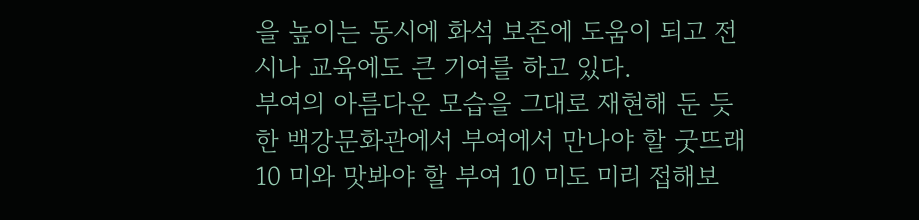을 높이는 동시에 화석 보존에 도움이 되고 전시나 교육에도 큰 기여를 하고 있다.
부여의 아름다운 모습을 그대로 재현해 둔 듯한 백강문화관에서 부여에서 만나야 할 굿뜨래 10 미와 맛봐야 할 부여 10 미도 미리 접해보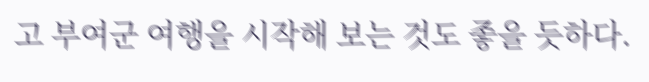고 부여군 여행을 시작해 보는 것도 좋을 듯하다.